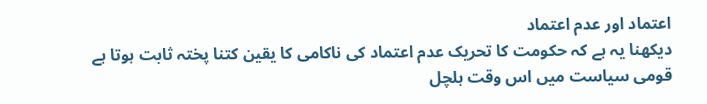اعتماد اور عدم اعتماد
دیکھنا یہ ہے کہ حکومت کا تحریک عدم اعتماد کی ناکامی کا یقین کتنا پختہ ثابت ہوتا ہے
قومی سیاست میں اس وقت ہلچل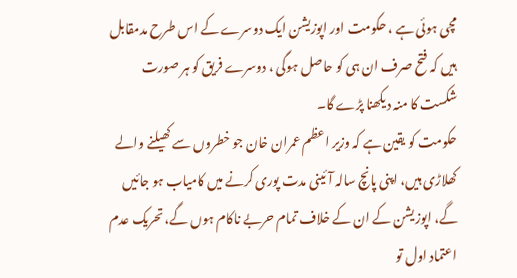مچی ہوئی ہے ، حکومت اور اپوزیشن ایک دوسرے کے اس طرح مدمقابل ہیں کہ فتح صرف ان ہی کو حاصل ہوگی ، دوسرے فریق کو ہر صورت شکست کا منہ دیکھنا پڑے گا۔
حکومت کو یقین ہے کہ وزیر اعظم عمران خان جو خطروں سے کھیلنے والے کھلاڑی ہیں، اپنی پانچ سالہ آئینی مدت پوری کرنے میں کامیاب ہو جائیں گے، اپوزیشن کے ان کے خلاف تمام حربے ناکام ہوں گے، تحریک عدم اعتماد اول تو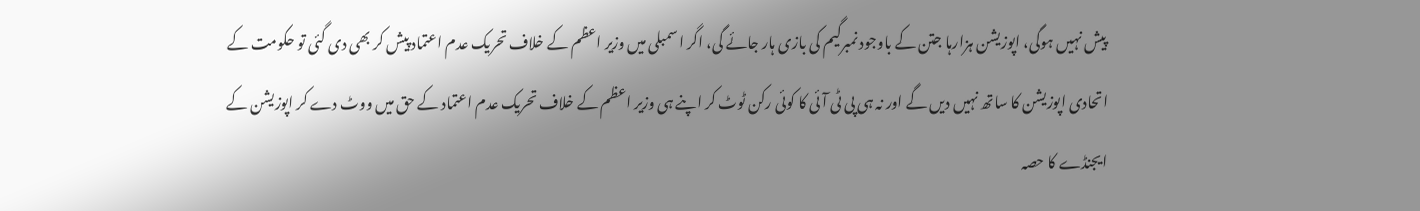پیش نہیں ہوگی، اپوزیشن ہزارہا جتن کے باوجود نمبرگیم کی بازی ہار جائے گی، اگر اسمبلی میں وزیر اعظم کے خلاف تحریک عدم اعتماد پیش کر بھی دی گئی تو حکومت کے اتحادی اپوزیشن کا ساتھ نہیں دیں گے اور نہ ہی پی ٹی آئی کا کوئی رکن ٹوٹ کر اپنے ہی وزیر اعظم کے خلاف تحریک عدم اعتماد کے حق میں ووٹ دے کر اپوزیشن کے ایجنڈے کا حصہ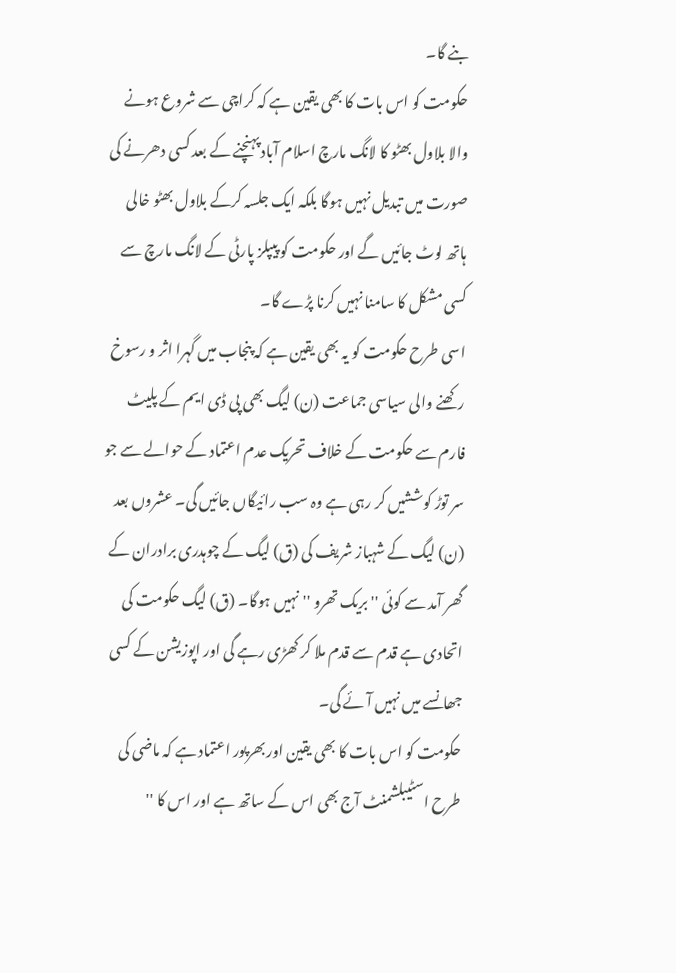بنے گا۔
حکومت کو اس بات کا بھی یقین ہے کہ کراچی سے شروع ہونے والا بلاول بھٹو کا لانگ مارچ اسلام آباد پہنچنے کے بعد کسی دھرنے کی صورت میں تبدیل نہیں ہوگا بلکہ ایک جلسہ کرکے بلاول بھٹو خالی ہاتھ لوٹ جائیں گے اور حکومت کو پیپلز پارٹی کے لانگ مارچ سے کسی مشکل کا سامنا نہیں کرنا پڑے گا۔
اسی طرح حکومت کو یہ بھی یقین ہے کہ پنجاب میں گہرا اثر و رسوخ رکھنے والی سیاسی جماعت (ن) لیگ بھی پی ڈی ایم کے پلیٹ فارم سے حکومت کے خلاف تحریک عدم اعتماد کے حوالے سے جو سر توڑ کوششیں کر رہی ہے وہ سب رائیگاں جائیں گی۔ عشروں بعد (ن) لیگ کے شہباز شریف کی (ق) لیگ کے چوہدری برادران کے گھر آمد سے کوئی '' بریک تھرو '' نہیں ہوگا۔ (ق) لیگ حکومت کی اتحادی ہے قدم سے قدم ملا کر کھڑی رہے گی اور اپوزیشن کے کسی جھانسے میں نہیں آئے گی۔
حکومت کو اس بات کا بھی یقین اور بھرپور اعتماد ہے کہ ماضی کی طرح اسٹیبلشمنٹ آج بھی اس کے ساتھ ہے اور اس کا ''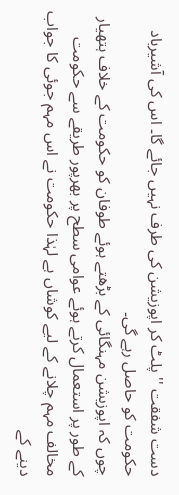دست شفقت '' پلٹ کر اپوزیشن کی طرف نہیں جائے گا۔ اس کی آشیرباد حکومت کو حاصل رہے گی۔
چوں کہ اپوزیشن مہنگائی کے بڑھتے ہوئے طوفان کو حکومت کے خلاف ہتھیار کے طور پر استعمال کرتے ہوئے عوامی سطح پر بھرپور طریقے سے حکومت مخالف مہم چلانے کے لیے کوشاں ہے لہٰذا حکومت نے اس مہم جوئی کا جواب دینے کے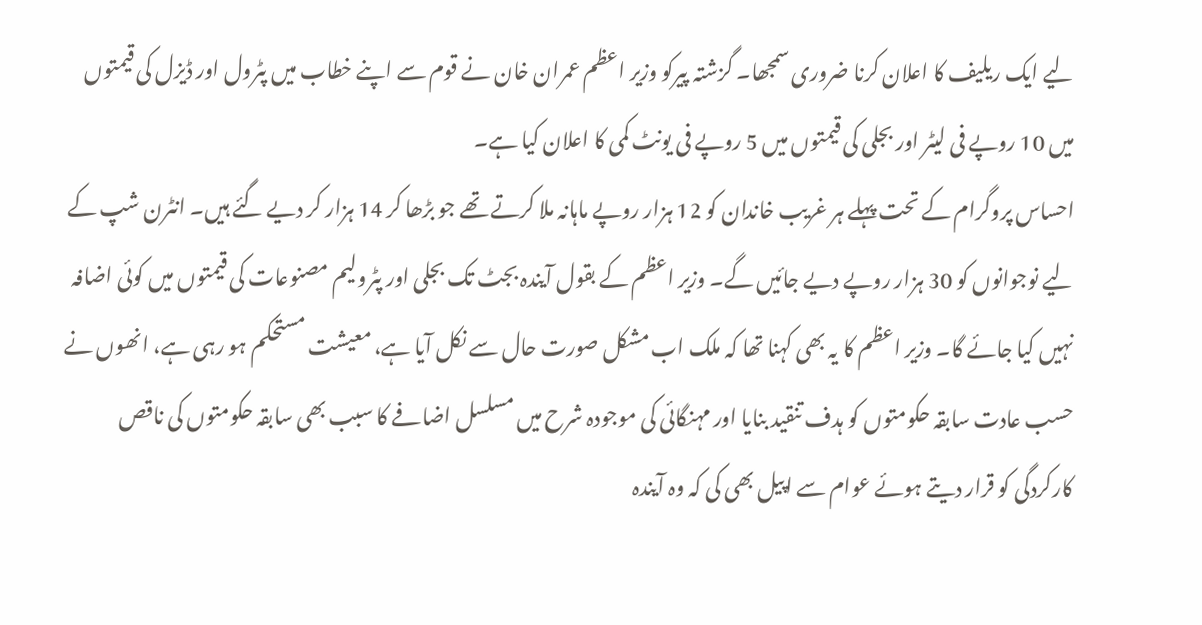لیے ایک ریلیف کا اعلان کرنا ضروری سمجھا۔ گزشتہ پیرکو وزیر اعظم عمران خان نے قوم سے اپنے خطاب میں پٹرول اور ڈیزل کی قیمتوں میں 10 روپے فی لیٹر اور بجلی کی قیمتوں میں 5 روپے فی یونٹ کمی کا اعلان کیا ہے۔
احساس پروگرام کے تحت پہلے ہر غریب خاندان کو 12 ہزار روپے ماہانہ ملا کرتے تھے جو بڑھا کر 14 ہزار کر دیے گئے ہیں۔ انٹرن شپ کے لیے نوجوانوں کو 30 ہزار روپے دیے جائیں گے۔ وزیر اعظم کے بقول آیندہ بجٹ تک بجلی اور پٹرولیم مصنوعات کی قیمتوں میں کوئی اضافہ نہیں کیا جائے گا۔ وزیر اعظم کا یہ بھی کہنا تھا کہ ملک اب مشکل صورت حال سے نکل آیا ہے، معیشت مستحکم ہو رہی ہے، انھوں نے حسب عادت سابقہ حکومتوں کو ہدف تنقید بنایا اور مہنگائی کی موجودہ شرح میں مسلسل اضافے کا سبب بھی سابقہ حکومتوں کی ناقص کارکردگی کو قرار دیتے ہوئے عوام سے اپیل بھی کی کہ وہ آیندہ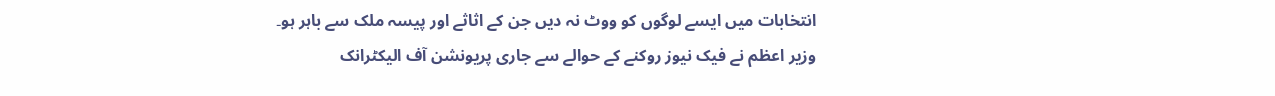انتخابات میں ایسے لوگوں کو ووٹ نہ دیں جن کے اثاثے اور پیسہ ملک سے باہر ہو۔
وزیر اعظم نے فیک نیوز روکنے کے حوالے سے جاری پریونشن آف الیکٹرانک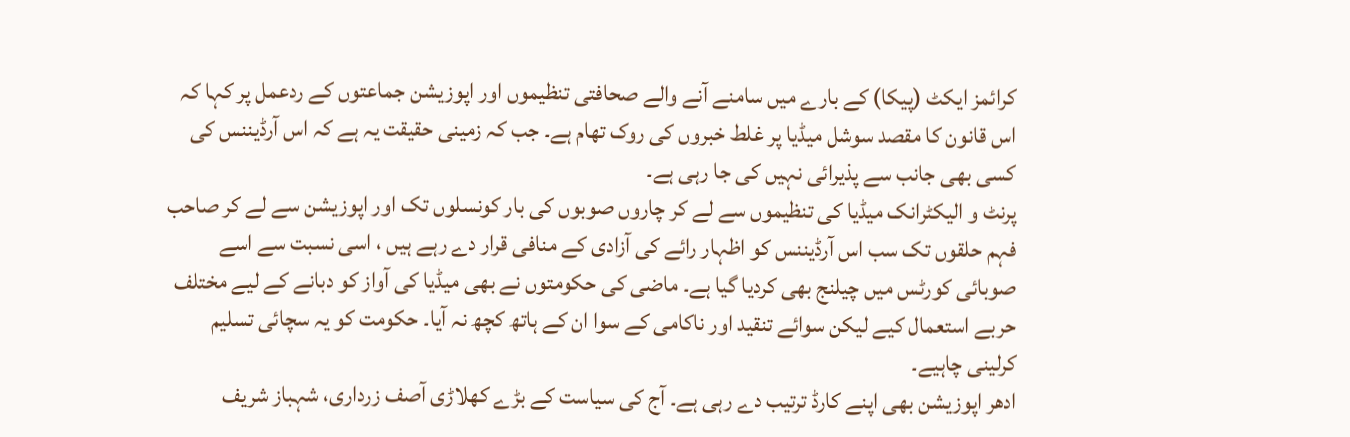کرائمز ایکٹ (پیکا) کے بارے میں سامنے آنے والے صحافتی تنظیموں اور اپوزیشن جماعتوں کے ردعمل پر کہا کہ اس قانون کا مقصد سوشل میڈیا پر غلط خبروں کی روک تھام ہے۔ جب کہ زمینی حقیقت یہ ہے کہ اس آرڈیننس کی کسی بھی جانب سے پذیرائی نہیں کی جا رہی ہے۔
پرنٹ و الیکٹرانک میڈیا کی تنظیموں سے لے کر چاروں صوبوں کی بار کونسلوں تک اور اپوزیشن سے لے کر صاحب فہم حلقوں تک سب اس آرڈیننس کو اظہار رائے کی آزادی کے منافی قرار دے رہے ہیں ، اسی نسبت سے اسے صوبائی کورٹس میں چیلنج بھی کردیا گیا ہے۔ ماضی کی حکومتوں نے بھی میڈیا کی آواز کو دبانے کے لیے مختلف حربے استعمال کیے لیکن سوائے تنقید اور ناکامی کے سوا ان کے ہاتھ کچھ نہ آیا۔ حکومت کو یہ سچائی تسلیم کرلینی چاہیے۔
ادھر اپوزیشن بھی اپنے کارڈ ترتیب دے رہی ہے۔ آج کی سیاست کے بڑے کھلاڑی آصف زرداری، شہباز شریف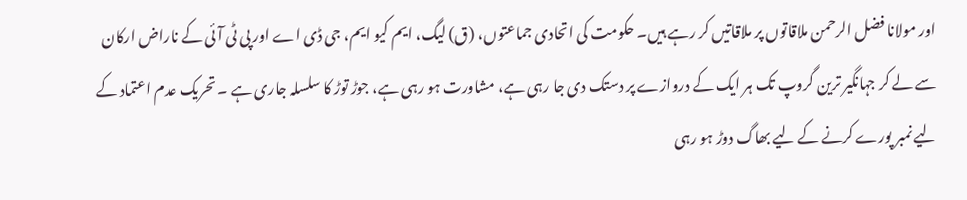اور مولانا فضل الرحمن ملاقاتوں پر ملاقاتیں کر رہے ہیں۔ حکومت کی اتحادی جماعتوں، (ق) لیگ، ایم کیو ایم، جی ڈی اے اور پی ٹی آئی کے ناراض ارکان سے لے کر جہانگیر ترین گروپ تک ہر ایک کے دروازے پر دستک دی جا رہی ہے، مشاورت ہو رہی ہے، جوڑ توڑ کا سلسلہ جاری ہے ۔ تحریک عدم اعتماد کے لیے نمبر پورے کرنے کے لیے بھاگ دوڑ ہو رہی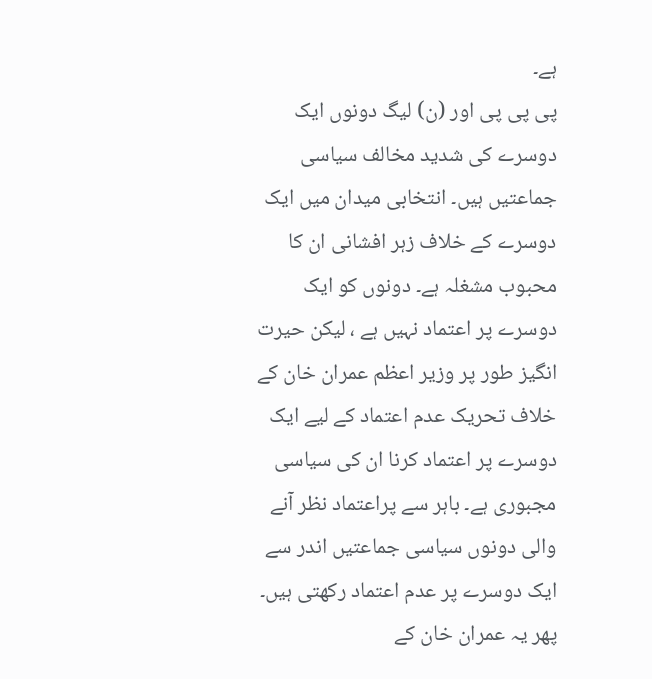ہے۔
پی پی پی اور (ن) لیگ دونوں ایک دوسرے کی شدید مخالف سیاسی جماعتیں ہیں۔ انتخابی میدان میں ایک دوسرے کے خلاف زہر افشانی ان کا محبوب مشغلہ ہے۔ دونوں کو ایک دوسرے پر اعتماد نہیں ہے ، لیکن حیرت انگیز طور پر وزیر اعظم عمران خان کے خلاف تحریک عدم اعتماد کے لیے ایک دوسرے پر اعتماد کرنا ان کی سیاسی مجبوری ہے۔ باہر سے پراعتماد نظر آنے والی دونوں سیاسی جماعتیں اندر سے ایک دوسرے پر عدم اعتماد رکھتی ہیں۔ پھر یہ عمران خان کے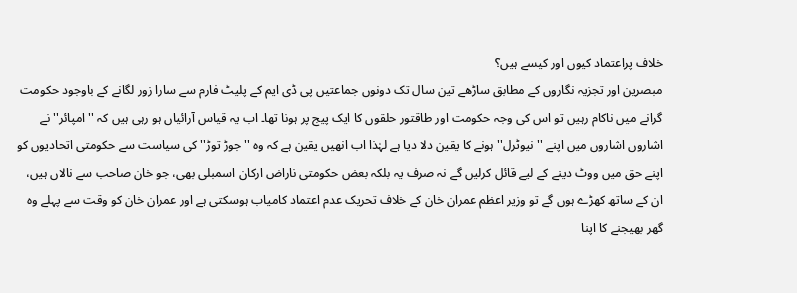خلاف پراعتماد کیوں اور کیسے ہیں؟
مبصرین اور تجزیہ نگاروں کے مطابق ساڑھے تین سال تک دونوں جماعتیں پی ڈی ایم کے پلیٹ فارم سے سارا زور لگانے کے باوجود حکومت گرانے میں ناکام رہیں تو اس کی وجہ حکومت اور طاقتور حلقوں کا ایک پیج پر ہونا تھا۔ اب یہ قیاس آرائیاں ہو رہی ہیں کہ ''امپائر'' نے اشاروں اشاروں میں اپنے ''نیوٹرل'' ہونے کا یقین دلا دیا ہے لہٰذا اب انھیں یقین ہے کہ وہ ''جوڑ توڑ'' کی سیاست سے حکومتی اتحادیوں کو اپنے حق میں ووٹ دینے کے لیے قائل کرلیں گے نہ صرف یہ بلکہ بعض حکومتی ناراض ارکان اسمبلی بھی، جو خان صاحب سے نالاں ہیں، ان کے ساتھ کھڑے ہوں گے تو وزیر اعظم عمران خان کے خلاف تحریک عدم اعتماد کامیاب ہوسکتی ہے اور عمران خان کو وقت سے پہلے وہ گھر بھیجنے کا اپنا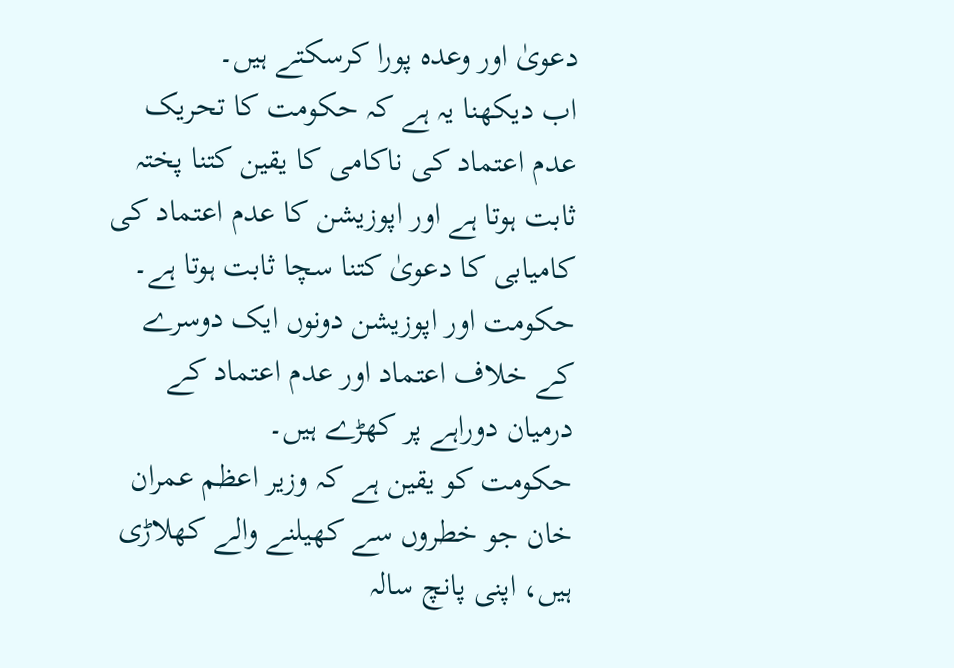دعویٰ اور وعدہ پورا کرسکتے ہیں۔
اب دیکھنا یہ ہے کہ حکومت کا تحریک عدم اعتماد کی ناکامی کا یقین کتنا پختہ ثابت ہوتا ہے اور اپوزیشن کا عدم اعتماد کی کامیابی کا دعویٰ کتنا سچا ثابت ہوتا ہے۔ حکومت اور اپوزیشن دونوں ایک دوسرے کے خلاف اعتماد اور عدم اعتماد کے درمیان دوراہے پر کھڑے ہیں۔
حکومت کو یقین ہے کہ وزیر اعظم عمران خان جو خطروں سے کھیلنے والے کھلاڑی ہیں، اپنی پانچ سالہ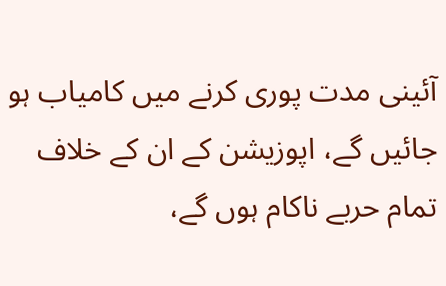آئینی مدت پوری کرنے میں کامیاب ہو جائیں گے، اپوزیشن کے ان کے خلاف تمام حربے ناکام ہوں گے،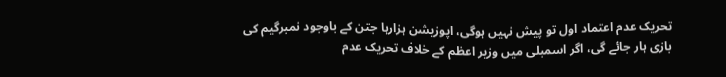تحریک عدم اعتماد اول تو پیش نہیں ہوگی، اپوزیشن ہزارہا جتن کے باوجود نمبرگیم کی بازی ہار جائے گی، اگر اسمبلی میں وزیر اعظم کے خلاف تحریک عدم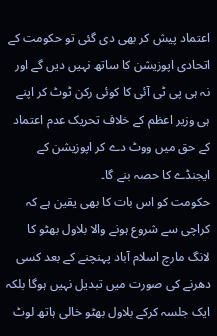اعتماد پیش کر بھی دی گئی تو حکومت کے اتحادی اپوزیشن کا ساتھ نہیں دیں گے اور نہ ہی پی ٹی آئی کا کوئی رکن ٹوٹ کر اپنے ہی وزیر اعظم کے خلاف تحریک عدم اعتماد کے حق میں ووٹ دے کر اپوزیشن کے ایجنڈے کا حصہ بنے گا۔
حکومت کو اس بات کا بھی یقین ہے کہ کراچی سے شروع ہونے والا بلاول بھٹو کا لانگ مارچ اسلام آباد پہنچنے کے بعد کسی دھرنے کی صورت میں تبدیل نہیں ہوگا بلکہ ایک جلسہ کرکے بلاول بھٹو خالی ہاتھ لوٹ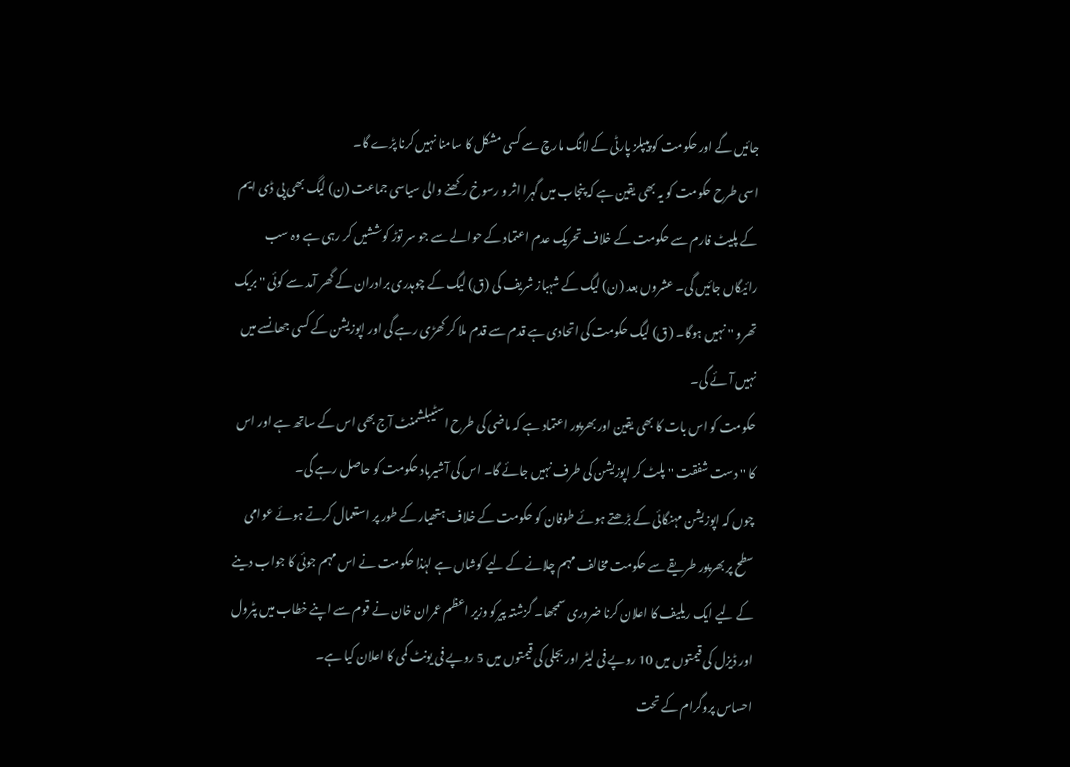جائیں گے اور حکومت کو پیپلز پارٹی کے لانگ مارچ سے کسی مشکل کا سامنا نہیں کرنا پڑے گا۔
اسی طرح حکومت کو یہ بھی یقین ہے کہ پنجاب میں گہرا اثر و رسوخ رکھنے والی سیاسی جماعت (ن) لیگ بھی پی ڈی ایم کے پلیٹ فارم سے حکومت کے خلاف تحریک عدم اعتماد کے حوالے سے جو سر توڑ کوششیں کر رہی ہے وہ سب رائیگاں جائیں گی۔ عشروں بعد (ن) لیگ کے شہباز شریف کی (ق) لیگ کے چوہدری برادران کے گھر آمد سے کوئی '' بریک تھرو '' نہیں ہوگا۔ (ق) لیگ حکومت کی اتحادی ہے قدم سے قدم ملا کر کھڑی رہے گی اور اپوزیشن کے کسی جھانسے میں نہیں آئے گی۔
حکومت کو اس بات کا بھی یقین اور بھرپور اعتماد ہے کہ ماضی کی طرح اسٹیبلشمنٹ آج بھی اس کے ساتھ ہے اور اس کا '' دست شفقت '' پلٹ کر اپوزیشن کی طرف نہیں جائے گا۔ اس کی آشیرباد حکومت کو حاصل رہے گی۔
چوں کہ اپوزیشن مہنگائی کے بڑھتے ہوئے طوفان کو حکومت کے خلاف ہتھیار کے طور پر استعمال کرتے ہوئے عوامی سطح پر بھرپور طریقے سے حکومت مخالف مہم چلانے کے لیے کوشاں ہے لہٰذا حکومت نے اس مہم جوئی کا جواب دینے کے لیے ایک ریلیف کا اعلان کرنا ضروری سمجھا۔ گزشتہ پیرکو وزیر اعظم عمران خان نے قوم سے اپنے خطاب میں پٹرول اور ڈیزل کی قیمتوں میں 10 روپے فی لیٹر اور بجلی کی قیمتوں میں 5 روپے فی یونٹ کمی کا اعلان کیا ہے۔
احساس پروگرام کے تحت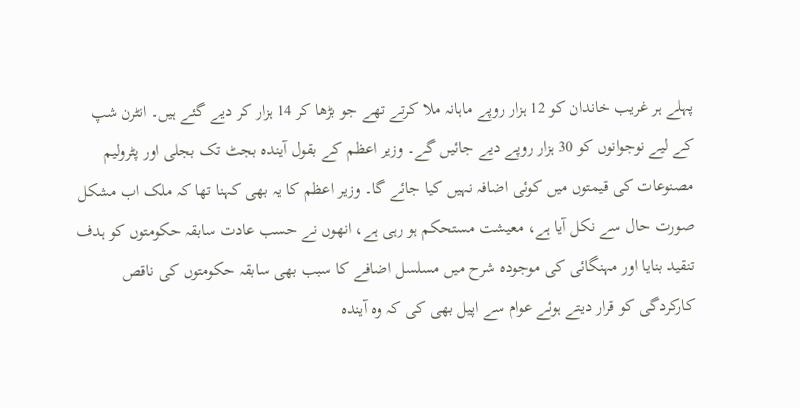پہلے ہر غریب خاندان کو 12 ہزار روپے ماہانہ ملا کرتے تھے جو بڑھا کر 14 ہزار کر دیے گئے ہیں۔ انٹرن شپ کے لیے نوجوانوں کو 30 ہزار روپے دیے جائیں گے۔ وزیر اعظم کے بقول آیندہ بجٹ تک بجلی اور پٹرولیم مصنوعات کی قیمتوں میں کوئی اضافہ نہیں کیا جائے گا۔ وزیر اعظم کا یہ بھی کہنا تھا کہ ملک اب مشکل صورت حال سے نکل آیا ہے، معیشت مستحکم ہو رہی ہے، انھوں نے حسب عادت سابقہ حکومتوں کو ہدف تنقید بنایا اور مہنگائی کی موجودہ شرح میں مسلسل اضافے کا سبب بھی سابقہ حکومتوں کی ناقص کارکردگی کو قرار دیتے ہوئے عوام سے اپیل بھی کی کہ وہ آیندہ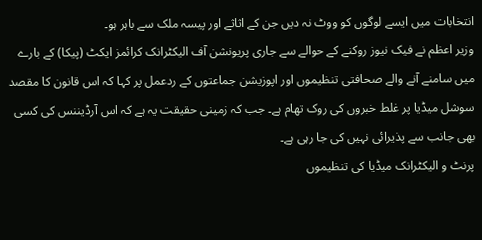انتخابات میں ایسے لوگوں کو ووٹ نہ دیں جن کے اثاثے اور پیسہ ملک سے باہر ہو۔
وزیر اعظم نے فیک نیوز روکنے کے حوالے سے جاری پریونشن آف الیکٹرانک کرائمز ایکٹ (پیکا) کے بارے میں سامنے آنے والے صحافتی تنظیموں اور اپوزیشن جماعتوں کے ردعمل پر کہا کہ اس قانون کا مقصد سوشل میڈیا پر غلط خبروں کی روک تھام ہے۔ جب کہ زمینی حقیقت یہ ہے کہ اس آرڈیننس کی کسی بھی جانب سے پذیرائی نہیں کی جا رہی ہے۔
پرنٹ و الیکٹرانک میڈیا کی تنظیموں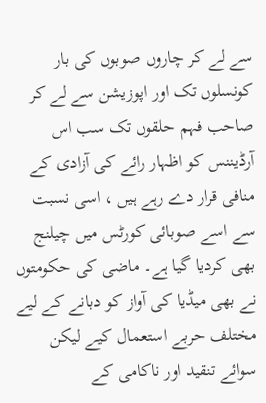سے لے کر چاروں صوبوں کی بار کونسلوں تک اور اپوزیشن سے لے کر صاحب فہم حلقوں تک سب اس آرڈیننس کو اظہار رائے کی آزادی کے منافی قرار دے رہے ہیں ، اسی نسبت سے اسے صوبائی کورٹس میں چیلنج بھی کردیا گیا ہے۔ ماضی کی حکومتوں نے بھی میڈیا کی آواز کو دبانے کے لیے مختلف حربے استعمال کیے لیکن سوائے تنقید اور ناکامی کے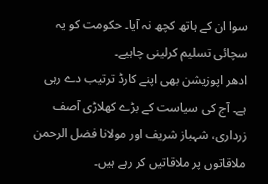سوا ان کے ہاتھ کچھ نہ آیا۔ حکومت کو یہ سچائی تسلیم کرلینی چاہیے۔
ادھر اپوزیشن بھی اپنے کارڈ ترتیب دے رہی ہے۔ آج کی سیاست کے بڑے کھلاڑی آصف زرداری، شہباز شریف اور مولانا فضل الرحمن ملاقاتوں پر ملاقاتیں کر رہے ہیں۔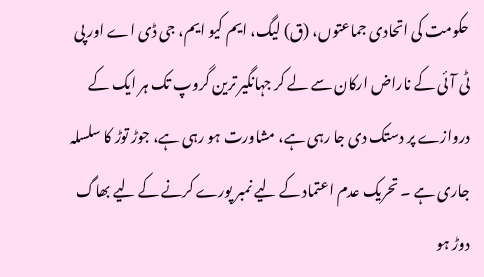حکومت کی اتحادی جماعتوں، (ق) لیگ، ایم کیو ایم، جی ڈی اے اور پی ٹی آئی کے ناراض ارکان سے لے کر جہانگیر ترین گروپ تک ہر ایک کے دروازے پر دستک دی جا رہی ہے، مشاورت ہو رہی ہے، جوڑ توڑ کا سلسلہ جاری ہے ۔ تحریک عدم اعتماد کے لیے نمبر پورے کرنے کے لیے بھاگ دوڑ ہو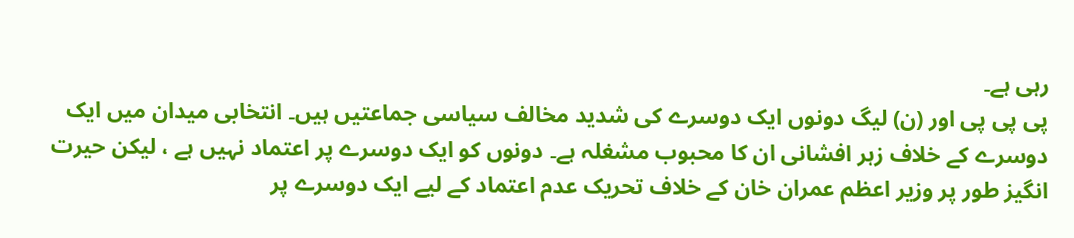رہی ہے۔
پی پی پی اور (ن) لیگ دونوں ایک دوسرے کی شدید مخالف سیاسی جماعتیں ہیں۔ انتخابی میدان میں ایک دوسرے کے خلاف زہر افشانی ان کا محبوب مشغلہ ہے۔ دونوں کو ایک دوسرے پر اعتماد نہیں ہے ، لیکن حیرت انگیز طور پر وزیر اعظم عمران خان کے خلاف تحریک عدم اعتماد کے لیے ایک دوسرے پر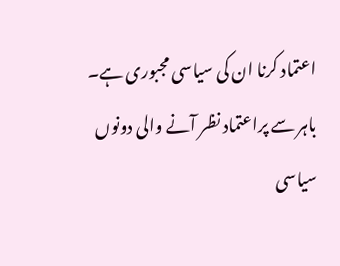اعتماد کرنا ان کی سیاسی مجبوری ہے۔ باہر سے پراعتماد نظر آنے والی دونوں سیاسی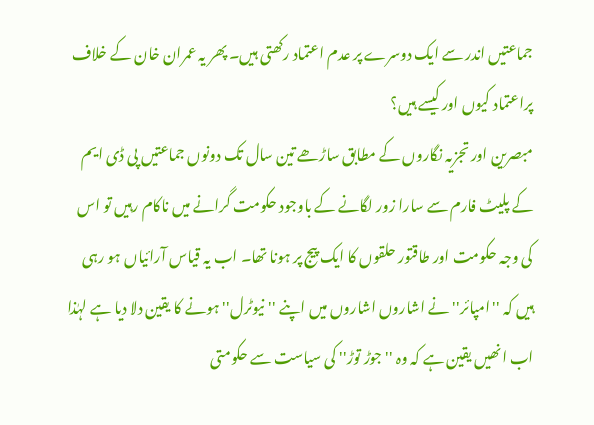جماعتیں اندر سے ایک دوسرے پر عدم اعتماد رکھتی ہیں۔ پھر یہ عمران خان کے خلاف پراعتماد کیوں اور کیسے ہیں؟
مبصرین اور تجزیہ نگاروں کے مطابق ساڑھے تین سال تک دونوں جماعتیں پی ڈی ایم کے پلیٹ فارم سے سارا زور لگانے کے باوجود حکومت گرانے میں ناکام رہیں تو اس کی وجہ حکومت اور طاقتور حلقوں کا ایک پیج پر ہونا تھا۔ اب یہ قیاس آرائیاں ہو رہی ہیں کہ ''امپائر'' نے اشاروں اشاروں میں اپنے ''نیوٹرل'' ہونے کا یقین دلا دیا ہے لہٰذا اب انھیں یقین ہے کہ وہ ''جوڑ توڑ'' کی سیاست سے حکومتی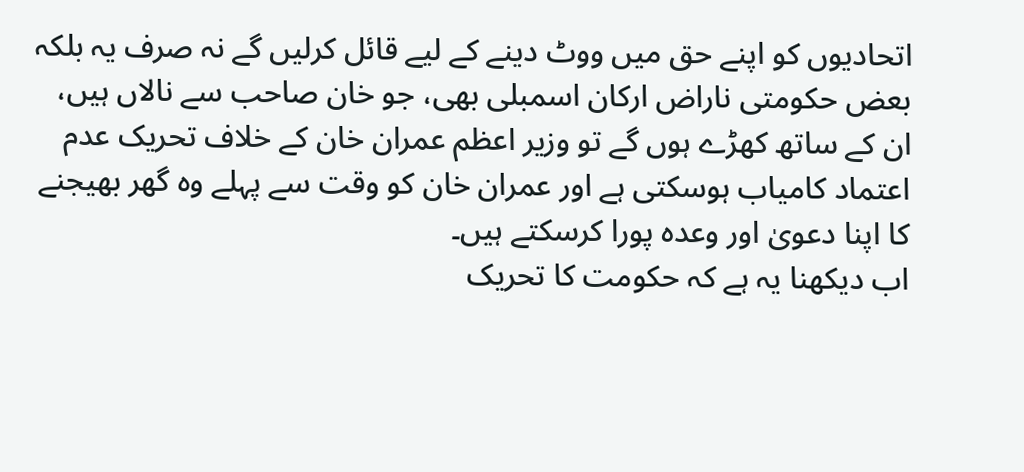اتحادیوں کو اپنے حق میں ووٹ دینے کے لیے قائل کرلیں گے نہ صرف یہ بلکہ بعض حکومتی ناراض ارکان اسمبلی بھی، جو خان صاحب سے نالاں ہیں، ان کے ساتھ کھڑے ہوں گے تو وزیر اعظم عمران خان کے خلاف تحریک عدم اعتماد کامیاب ہوسکتی ہے اور عمران خان کو وقت سے پہلے وہ گھر بھیجنے کا اپنا دعویٰ اور وعدہ پورا کرسکتے ہیں۔
اب دیکھنا یہ ہے کہ حکومت کا تحریک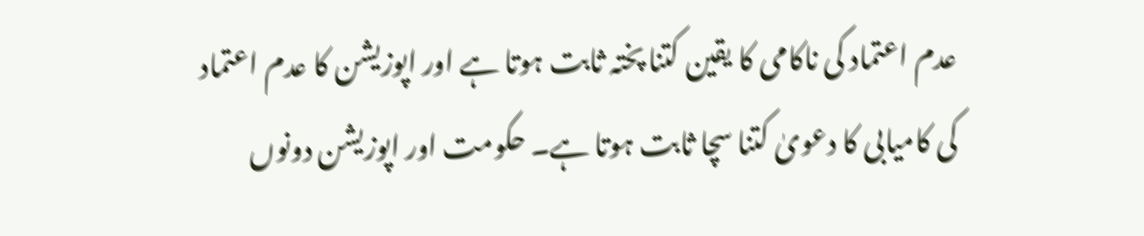عدم اعتماد کی ناکامی کا یقین کتنا پختہ ثابت ہوتا ہے اور اپوزیشن کا عدم اعتماد کی کامیابی کا دعویٰ کتنا سچا ثابت ہوتا ہے۔ حکومت اور اپوزیشن دونوں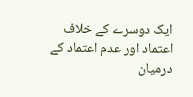ایک دوسرے کے خلاف اعتماد اور عدم اعتماد کے درمیان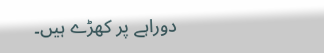دوراہے پر کھڑے ہیں۔